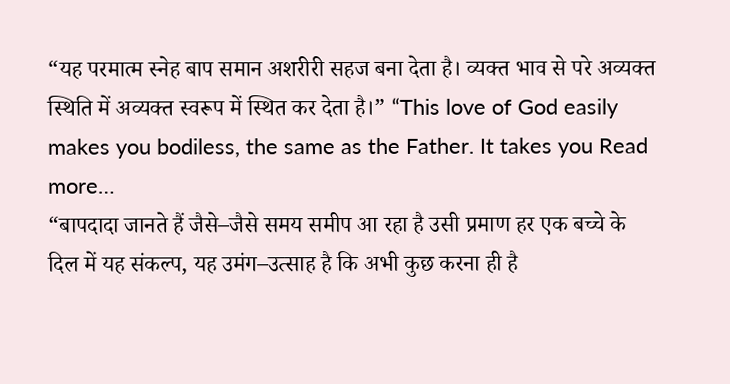“यह परमात्म स्नेह बाप समान अशरीरी सहज बना देता है। व्यक्त भाव से परे अव्यक्त स्थिति में अव्यक्त स्वरूप में स्थित कर देता है।” “This love of God easily makes you bodiless, the same as the Father. It takes you Read more…
“बापदादा जानते हैं जैसे–जैसे समय समीप आ रहा है उसी प्रमाण हर एक बच्चे के दिल में यह संकल्प, यह उमंग–उत्साह है कि अभी कुछ करना ही है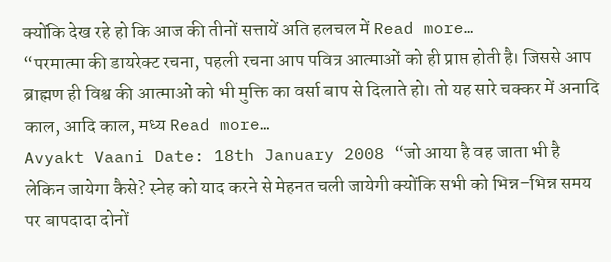क्योंकि देख रहे हो कि आज की तीनों सत्तायें अति हलचल में Read more…
“परमात्मा की डायरेक्ट रचना, पहली रचना आप पवित्र आत्माओं को ही प्राप्त होती है। जिससे आप ब्राह्मण ही विश्व की आत्माओं को भी मुक्ति का वर्सा बाप से दिलाते हो। तो यह सारे चक्कर में अनादि काल, आदि काल, मध्य Read more…
Avyakt Vaani Date: 18th January 2008 “जो आया है वह जाता भी है लेकिन जायेगा कैसे? स्नेह को याद करने से मेहनत चली जायेगी क्योंकि सभी को भिन्न–भिन्न समय पर बापदादा दोनों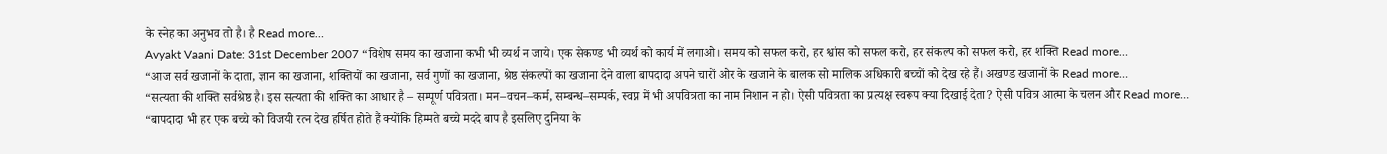के स्नेह का अनुभव तो है। है Read more…
Avyakt Vaani Date: 31st December 2007 “विशेष समय का खजाना कभी भी व्यर्थ न जाये। एक सेकण्ड भी व्यर्थ को कार्य में लगाओ। समय को सफल करो, हर श्वांस को सफल करो, हर संकल्प को सफल करो, हर शक्ति Read more…
“आज सर्व खजानों के दाता, ज्ञान का खजाना, शक्तियों का खजाना, सर्व गुणों का खजाना, श्रेष्ठ संकल्पों का खजाना देने वाला बापदादा अपने चारों ओर के खजाने के बालक सो मालिक अधिकारी बच्चों को देख रहे हैं। अखण्ड खजानों के Read more…
“सत्यता की शक्ति सर्वश्रेष्ठ है। इस सत्यता की शक्ति का आधार है – सम्पूर्ण पवित्रता। मन–वचन–कर्म, सम्बन्ध–सम्पर्क, स्वप्न में भी अपवित्रता का नाम निशान न हो। ऐसी पवित्रता का प्रत्यक्ष स्वरूप क्या दिखाई देता? ऐसी पवित्र आत्मा के चलन और Read more…
“बापदादा भी हर एक बच्चे को विजयी रत्न देख हर्षित होते हैं क्योंकि हिम्मते बच्चे मददे बाप है इसलिए दुनिया के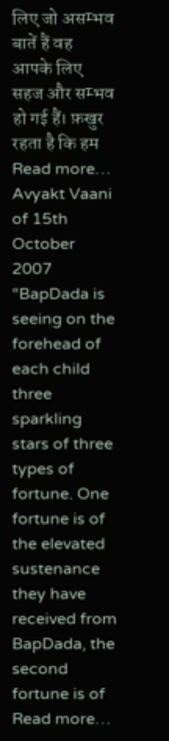लिए जो असम्भव बातें हैं वह आपके लिए सहज और सम्भव हो गई हैं। फ़खुर रहता है कि हम Read more…
Avyakt Vaani of 15th October 2007 “BapDada is seeing on the forehead of each child three sparkling stars of three types of fortune. One fortune is of the elevated sustenance they have received from BapDada, the second fortune is of Read more…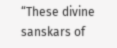“These divine sanskars of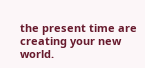the present time are creating your new world.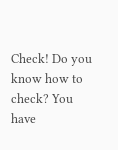Check! Do you know how to check? You have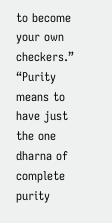to become your own checkers.” “Purity means to have just the one dharna of complete purity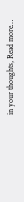in your thoughts, Read more…